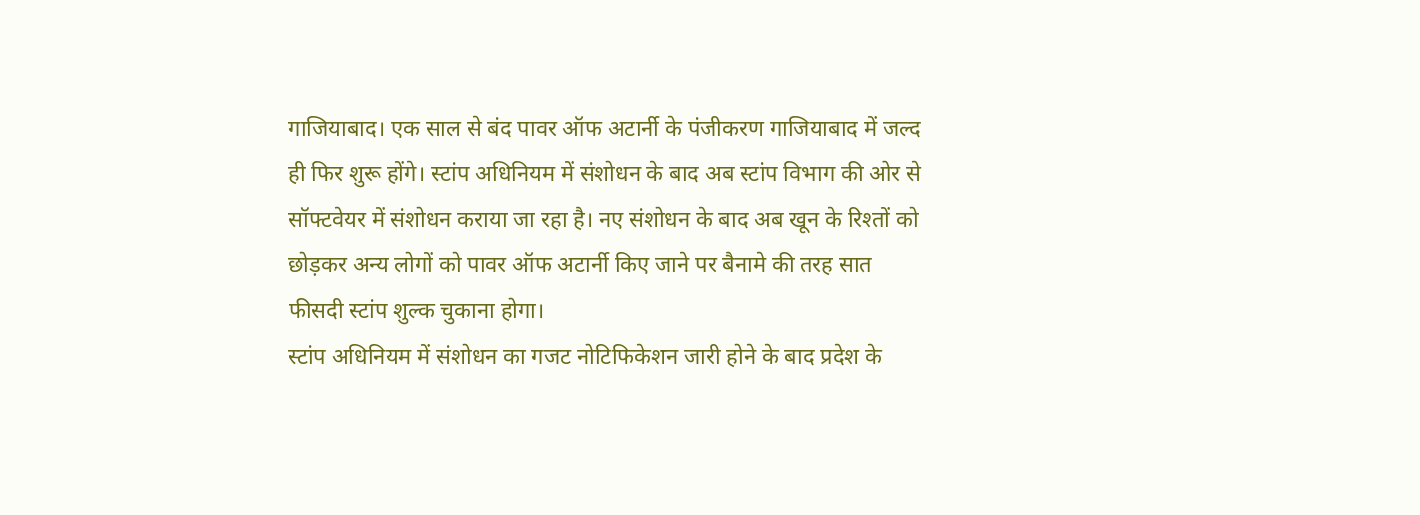गाजियाबाद। एक साल से बंद पावर ऑफ अटार्नी के पंजीकरण गाजियाबाद में जल्द ही फिर शुरू होंगे। स्टांप अधिनियम में संशोधन के बाद अब स्टांप विभाग की ओर से सॉफ्टवेयर में संशोधन कराया जा रहा है। नए संशोधन के बाद अब खून के रिश्तों को छोड़कर अन्य लोगों को पावर ऑफ अटार्नी किए जाने पर बैनामे की तरह सात फीसदी स्टांप शुल्क चुकाना होगा।
स्टांप अधिनियम में संशोधन का गजट नोटिफिकेशन जारी होने के बाद प्रदेश के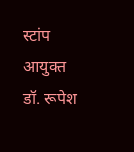स्टांप आयुक्त डॉ. रूपेश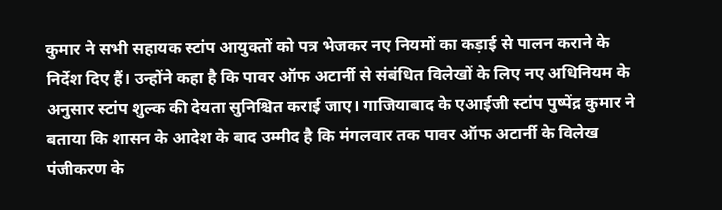कुमार ने सभी सहायक स्टांप आयुक्तों को पत्र भेजकर नए नियमों का कड़ाई से पालन कराने के निर्देश दिए हैं। उन्होंने कहा है कि पावर ऑफ अटार्नी से संबंधित विलेखों के लिए नए अधिनियम के अनुसार स्टांप शुल्क की देयता सुनिश्चित कराई जाए। गाजियाबाद के एआईजी स्टांप पुष्पेंद्र कुमार ने बताया कि शासन के आदेश के बाद उम्मीद है कि मंगलवार तक पावर ऑफ अटार्नी के विलेख पंजीकरण के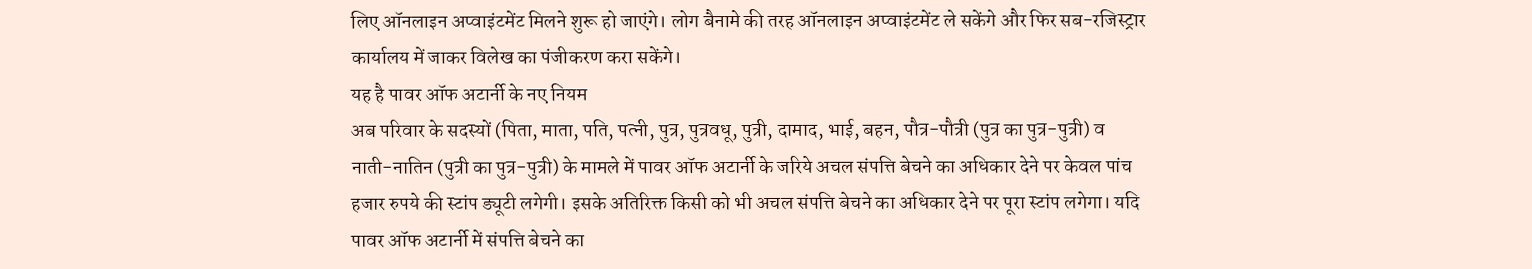लिए ऑनलाइन अप्वाइंटमेंट मिलने शुरू हो जाएंगे। लोग बैनामे की तरह ऑनलाइन अप्वाइंटमेंट ले सकेंगे और फिर सब-रजिस्ट्रार कार्यालय में जाकर विलेख का पंजीकरण करा सकेंगे।
यह है पावर ऑफ अटार्नी के नए नियम
अब परिवार के सदस्यों (पिता, माता, पति, पत्नी, पुत्र, पुत्रवधू, पुत्री, दामाद, भाई, बहन, पौत्र-पौत्री (पुत्र का पुत्र-पुत्री) व नाती-नातिन (पुत्री का पुत्र-पुत्री) के मामले में पावर ऑफ अटार्नी के जरिये अचल संपत्ति बेचने का अधिकार देने पर केवल पांच हजार रुपये की स्टांप ड्यूटी लगेगी। इसके अतिरिक्त किसी को भी अचल संपत्ति बेचने का अधिकार देने पर पूरा स्टांप लगेगा। यदि पावर ऑफ अटार्नी में संपत्ति बेचने का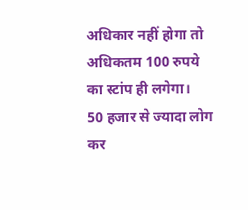अधिकार नहीं होगा तो अधिकतम 100 रुपये का स्टांप ही लगेगा।
50 हजार से ज्यादा लोग कर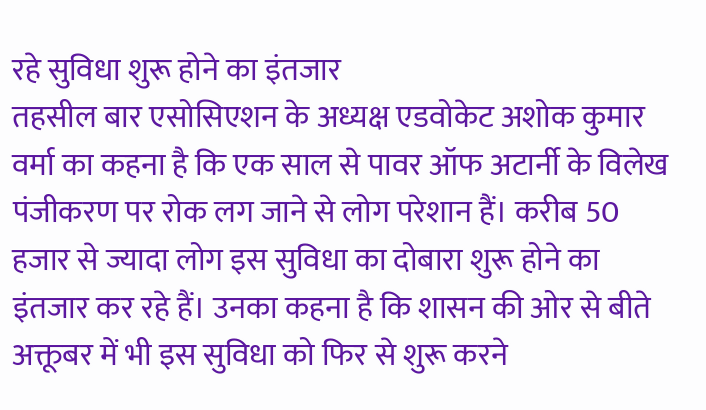रहे सुविधा शुरू होने का इंतजार
तहसील बार एसोसिएशन के अध्यक्ष एडवोकेट अशोक कुमार वर्मा का कहना है कि एक साल से पावर ऑफ अटार्नी के विलेख पंजीकरण पर रोक लग जाने से लोग परेशान हैं। करीब 50 हजार से ज्यादा लोग इस सुविधा का दोबारा शुरू होने का इंतजार कर रहे हैं। उनका कहना है कि शासन की ओर से बीते अक्तूबर में भी इस सुविधा को फिर से शुरू करने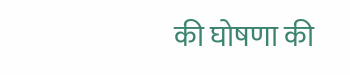की घोषणा की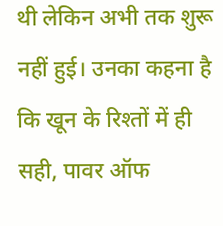थी लेकिन अभी तक शुरू नहीं हुई। उनका कहना है कि खून के रिश्तों में ही सही, पावर ऑफ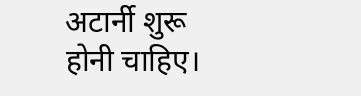अटार्नी शुरू होनी चाहिए।